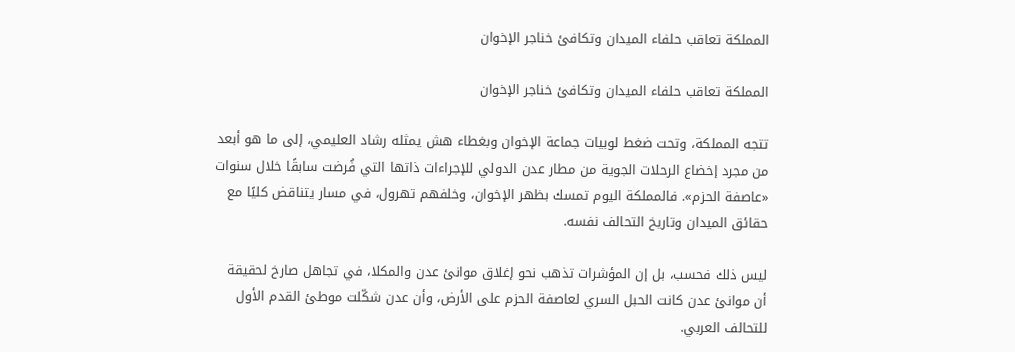المملكة تعاقب حلفاء الميدان وتكافئ خناجر الإخوان

المملكة تعاقب حلفاء الميدان وتكافئ خناجر الإخوان

تتجه المملكة، وتحت ضغط لوبيات جماعة الإخوان وبغطاء هش يمثله رشاد العليمي، إلى ما هو أبعد من مجرد إخضاع الرحلات الجوية من مطار عدن الدولي للإجراءات ذاتها التي فُرضت سابقًا خلال سنوات «عاصفة الحزم». فالمملكة اليوم تمسك بظهر الإخوان، وخلفهم تهرول، في مسار يتناقض كليًا مع حقائق الميدان وتاريخ التحالف نفسه.

ليس ذلك فحسب، بل إن المؤشرات تذهب نحو إغلاق موانئ عدن والمكلا، في تجاهل صارخ لحقيقة أن موانئ عدن كانت الحبل السري لعاصفة الحزم على الأرض، وأن عدن شكّلت موطئ القدم الأول للتحالف العربي.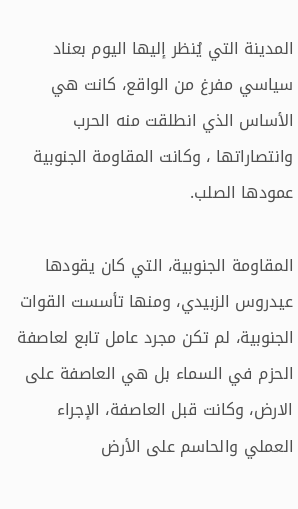المدينة التي يُنظر إليها اليوم بعناد سياسي مفرغ من الواقع، كانت هي الأساس الذي انطلقت منه الحرب وانتصاراتها ، وكانت المقاومة الجنوبية عمودها الصلب.

المقاومة الجنوبية، التي كان يقودها عيدروس الزبيدي، ومنها تأسست القوات الجنوبية، لم تكن مجرد عامل تابع لعاصفة الحزم في السماء بل هي العاصفة على الارض، وكانت قبل العاصفة، الإجراء العملي والحاسم على الأرض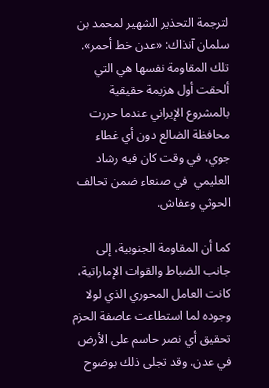لترجمة التحذير الشهير لمحمد بن سلمان آنذاك: «عدن خط أحمر». تلك المقاومة نفسها هي التي ألحقت أول هزيمة حقيقية بالمشروع الإيراني عندما حررت محافظة الضالع دون أي غطاء جوي، في وقت كان فيه رشاد العليمي  في صنعاء ضمن تحالف الحوثي وعفاش.

كما أن المقاومة الجنوبية، إلى جانب الضباط والقوات الإماراتية، كانت العامل المحوري الذي لولا وجوده لما استطاعت عاصفة الحزم تحقيق أي نصر حاسم على الأرض في عدن. وقد تجلى ذلك بوضوح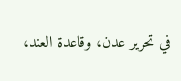في تحرير عدن، وقاعدة العند،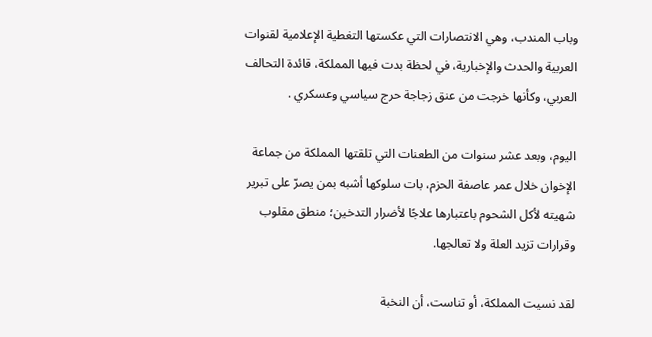وباب المندب، وهي الانتصارات التي عكستها التغطية الإعلامية لقنوات العربية والحدث والإخبارية، في لحظة بدت فيها المملكة، قائدة التحالف العربي، وكأنها خرجت من عنق زجاجة حرج سياسي وعسكري .

اليوم، وبعد عشر سنوات من الطعنات التي تلقتها المملكة من جماعة الإخوان خلال عمر عاصفة الحزم، بات سلوكها أشبه بمن يصرّ على تبرير شهيته لأكل الشحوم باعتبارها علاجًا لأضرار التدخين؛ منطق مقلوب وقرارات تزيد العلة ولا تعالجها.

لقد نسيت المملكة، أو تناست، أن النخبة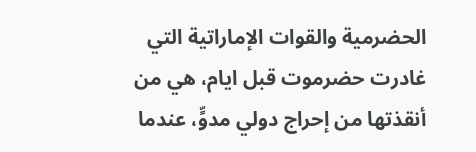الحضرمية والقوات الإماراتية التي غادرت حضرموت قبل ايام، هي من أنقذتها من إحراج دولي مدوٍّ، عندما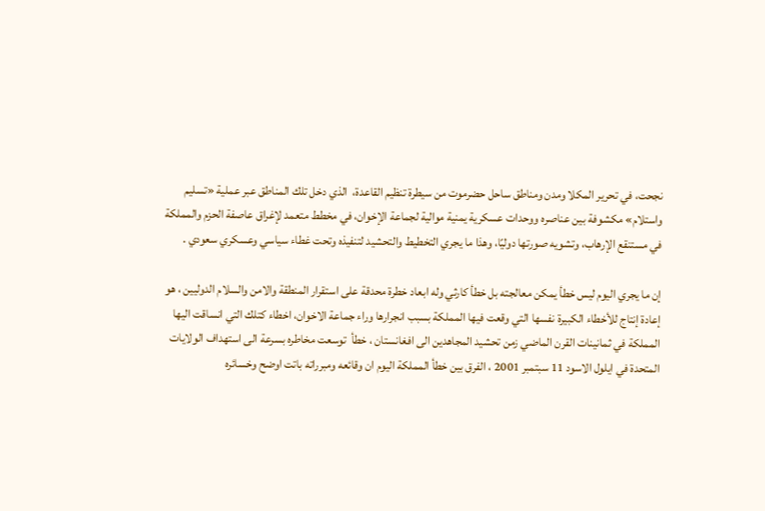نجحت، في تحرير المكلا ومدن ومناطق ساحل حضرموت من سيطرة تنظيم القاعدة،  الذي دخل تلك المناطق عبر عملية «تسليم واستلام» مكشوفة بين عناصره ووحدات عسكرية يمنية موالية لجماعة الإخوان، في مخطط متعمد لإغراق عاصفة الحزم والمملكة في مستنقع الإرهاب، وتشويه صورتها دوليًا، وهذا ما يجري التخطيط والتحشيد لتنفيذه وتحت غطاء سياسي وعسكري سعودي .

إن ما يجري اليوم ليس خطأ يمكن معالجته بل خطأ كارثي وله ابعاد خطرة محدقة على استقرار المنطقة والامن والسلام الدوليين ، هو إعادة إنتاج للأخطاء الكبيرة نفسها التي وقعت فيها المملكة بسبب انجرارها وراء جماعة الاخوان، اخطاء كتلك التي انساقت اليها المملكة في ثمانينات القرن الماضي زمن تحشيد المجاهدين الى افغانستان ، خطأ  توسعت مخاطره بسرعة الى استهداف الولايات المتحدة في ايلول الاسود 11 سبتمبر 2001 ، الفرق بين خطأ المملكة اليوم ان وقائعه ومبرراته باتت اوضح وخسائره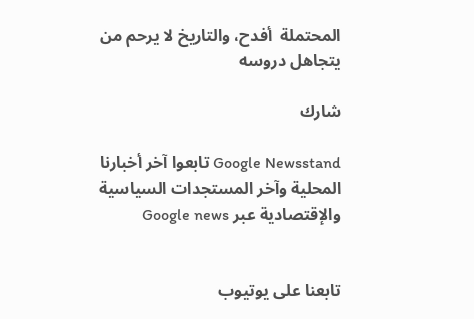المحتملة  أفدح، والتاريخ لا يرحم من يتجاهل دروسه

شارك

Google Newsstand تابعوا آخر أخبارنا المحلية وآخر المستجدات السياسية والإقتصادية عبر Google news


تابعنا على يوتيوب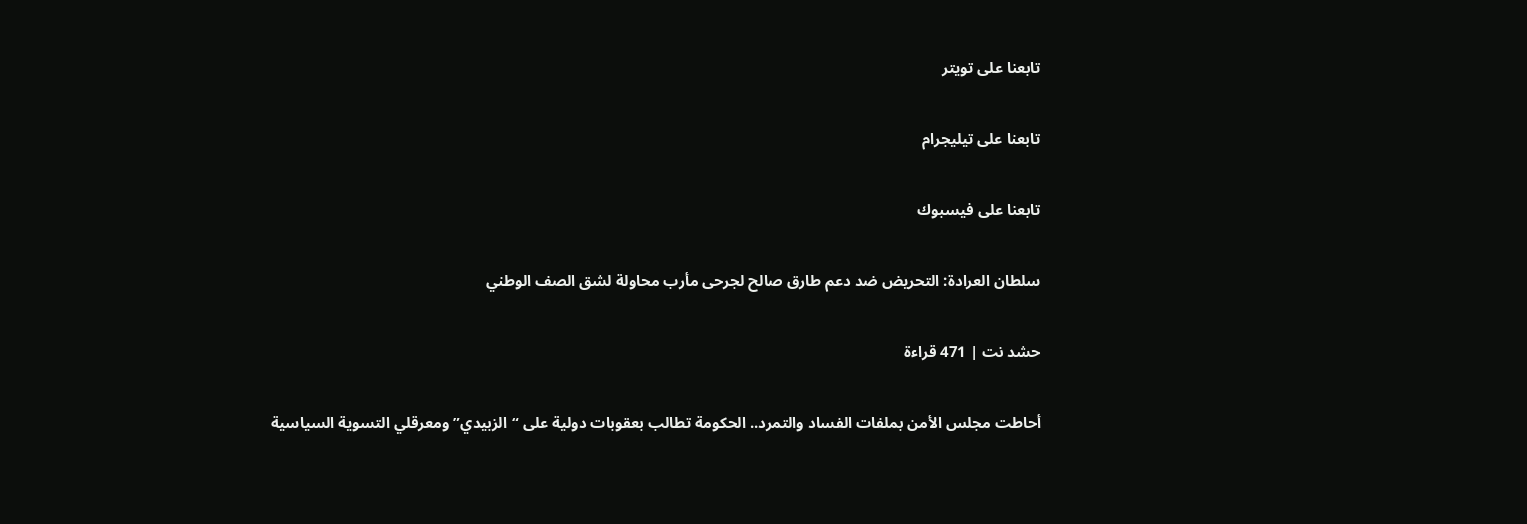تابعنا على تويتر

تابعنا على تيليجرام

تابعنا على فيسبوك

سلطان العرادة: التحريض ضد دعم طارق صالح لجرحى مأرب محاولة لشق الصف الوطني

حشد نت | 471 قراءة

أحاطت مجلس الأمن بملفات الفساد والتمرد.. الحكومة تطالب بعقوبات دولية على “الزبيدي” ومعرقلي التسوية السياسية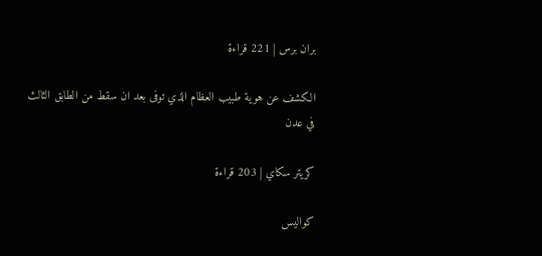بران برس | 221 قراءة

الكشف عن هوية طبيب العظام الذي توفى بعد ان سقط من الطابق الثالث في عدن

كريتر سكاي | 203 قراءة

كواليس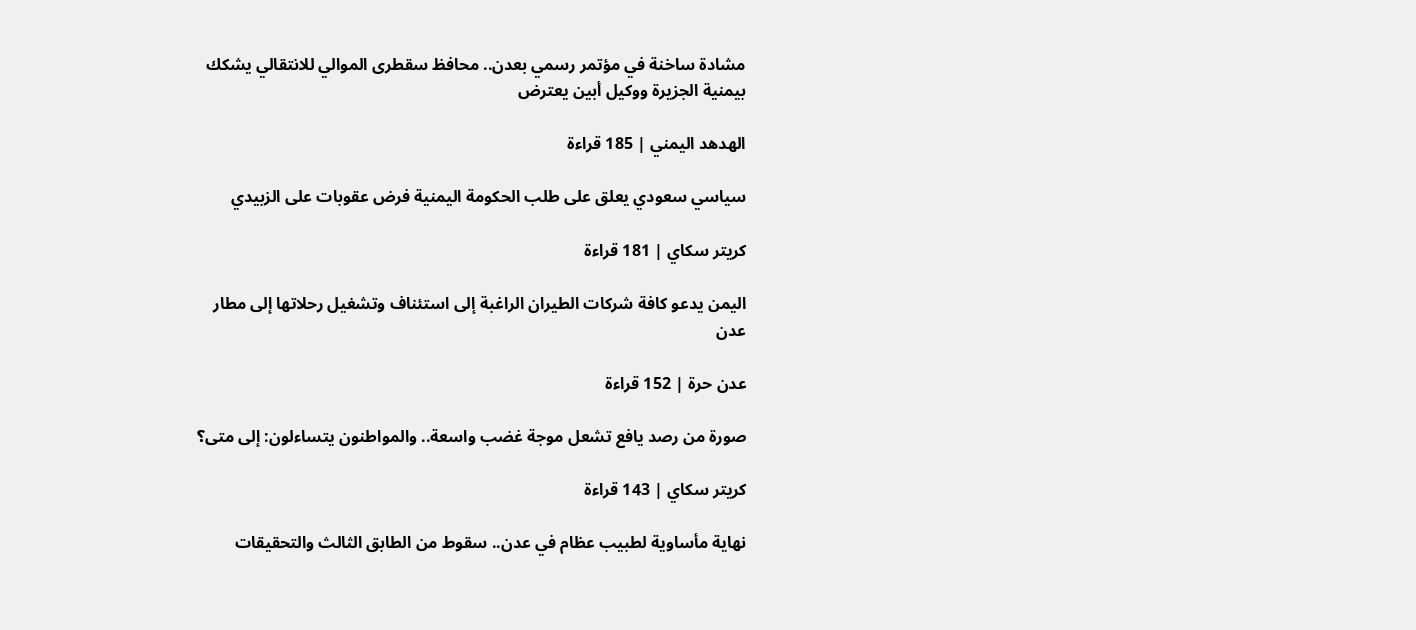مشادة ساخنة في مؤتمر رسمي بعدن.. محافظ سقطرى الموالي للانتقالي يشكك بيمنية الجزيرة ووكيل أبين يعترض

الهدهد اليمني | 185 قراءة

سياسي سعودي يعلق على طلب الحكومة اليمنية فرض عقوبات على الزبيدي

كريتر سكاي | 181 قراءة

اليمن يدعو كافة شركات الطيران الراغبة إلى استئناف وتشغيل رحلاتها إلى مطار عدن

عدن حرة | 152 قراءة

صورة من رصد يافع تشعل موجة غضب واسعة.. والمواطنون يتساءلون: إلى متى؟

كريتر سكاي | 143 قراءة

نهاية مأساوية لطبيب عظام في عدن.. سقوط من الطابق الثالث والتحقيقات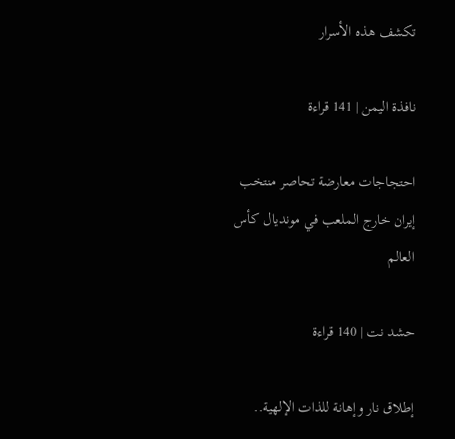تكشف هذه الأسرار

نافذة اليمن | 141 قراءة

احتجاجات معارضة تحاصر منتخب إيران خارج الملعب في مونديال كأس العالم

حشد نت | 140 قراءة

إطلاق نار وإهانة للذات الإلهية..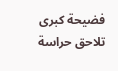فضيحة كبرى تلاحق حراسة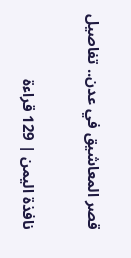قصر المعاشيق في عدن.. تفاصيل

نافذة اليمن | 129 قراءة